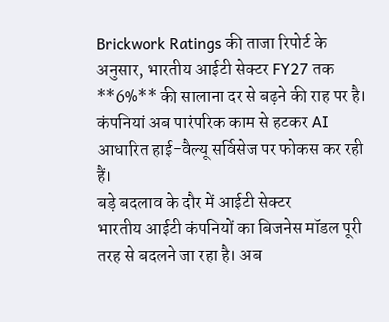Brickwork Ratings की ताजा रिपोर्ट के अनुसार, भारतीय आईटी सेक्टर FY27 तक **6%** की सालाना दर से बढ़ने की राह पर है। कंपनियां अब पारंपरिक काम से हटकर AI आधारित हाई-वैल्यू सर्विसेज पर फोकस कर रही हैं।
बड़े बदलाव के दौर में आईटी सेक्टर
भारतीय आईटी कंपनियों का बिजनेस मॉडल पूरी तरह से बदलने जा रहा है। अब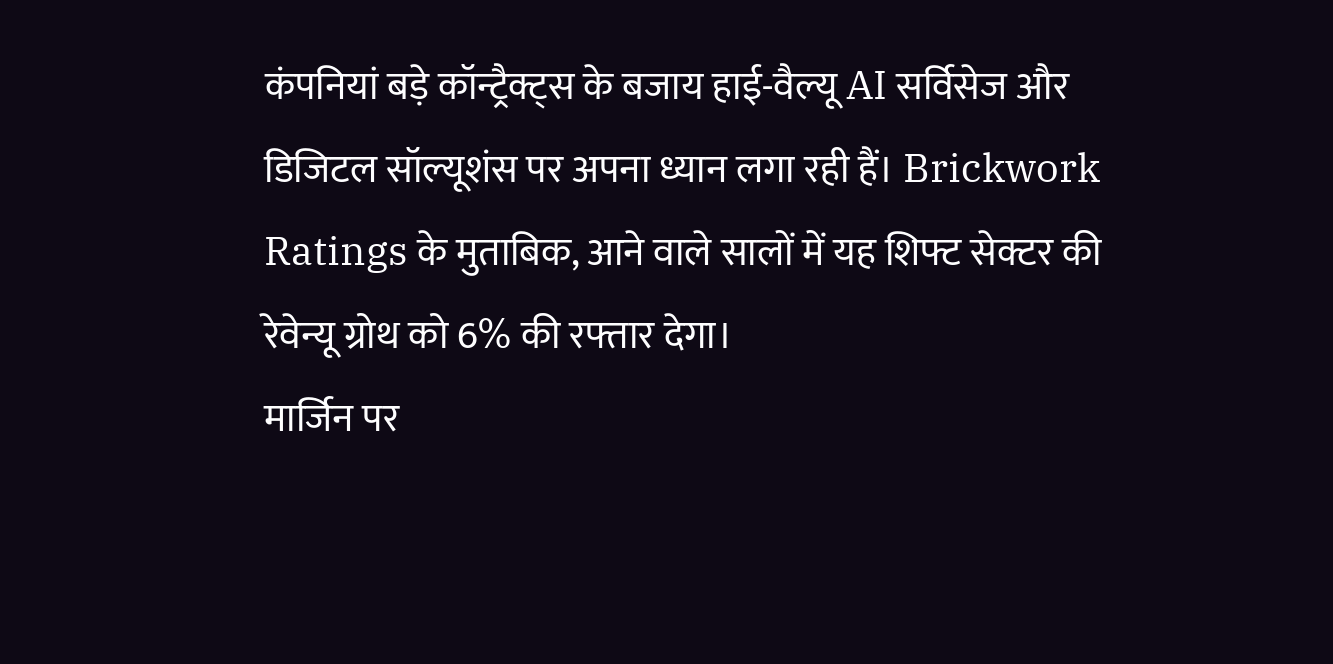कंपनियां बड़े कॉन्ट्रैक्ट्स के बजाय हाई-वैल्यू AI सर्विसेज और डिजिटल सॉल्यूशंस पर अपना ध्यान लगा रही हैं। Brickwork Ratings के मुताबिक, आने वाले सालों में यह शिफ्ट सेक्टर की रेवेन्यू ग्रोथ को 6% की रफ्तार देगा।
मार्जिन पर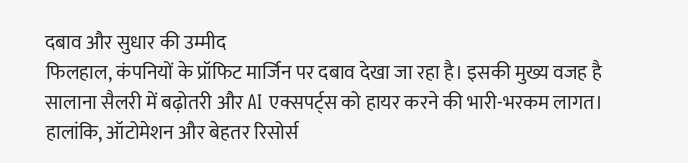दबाव और सुधार की उम्मीद
फिलहाल, कंपनियों के प्रॉफिट मार्जिन पर दबाव देखा जा रहा है। इसकी मुख्य वजह है सालाना सैलरी में बढ़ोतरी और AI एक्सपर्ट्स को हायर करने की भारी-भरकम लागत। हालांकि, ऑटोमेशन और बेहतर रिसोर्स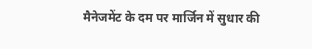मैनेजमेंट के दम पर मार्जिन में सुधार की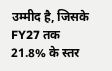उम्मीद है, जिसके FY27 तक 21.8% के स्तर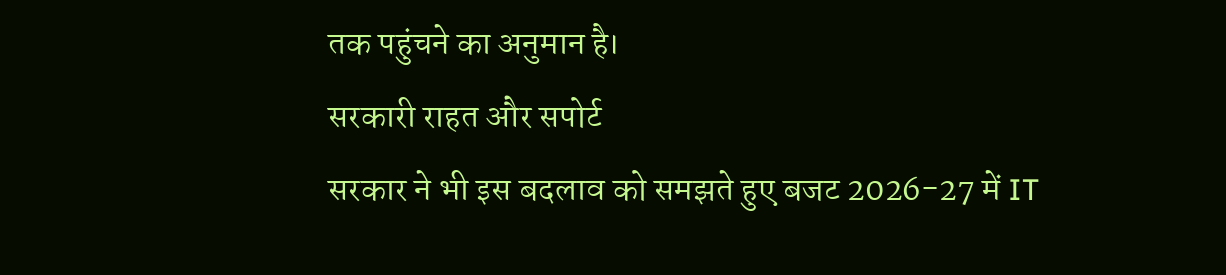तक पहुंचने का अनुमान है।
सरकारी राहत और सपोर्ट
सरकार ने भी इस बदलाव को समझते हुए बजट 2026-27 में IT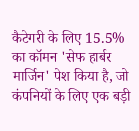कैटेगरी के लिए 15.5% का कॉमन 'सेफ हार्बर मार्जिन' पेश किया है, जो कंपनियों के लिए एक बड़ी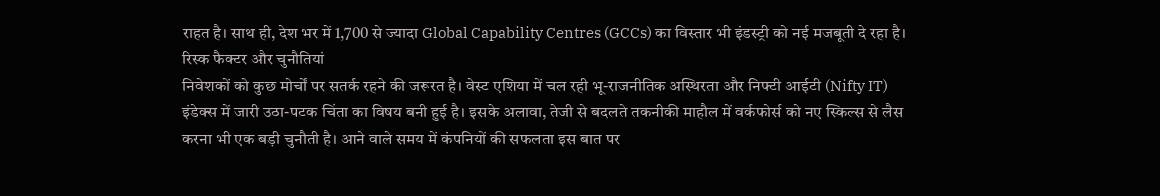राहत है। साथ ही, देश भर में 1,700 से ज्यादा Global Capability Centres (GCCs) का विस्तार भी इंडस्ट्री को नई मजबूती दे रहा है।
रिस्क फैक्टर और चुनौतियां
निवेशकों को कुछ मोर्चों पर सतर्क रहने की जरूरत है। वेस्ट एशिया में चल रही भू-राजनीतिक अस्थिरता और निफ्टी आईटी (Nifty IT) इंडेक्स में जारी उठा-पटक चिंता का विषय बनी हुई है। इसके अलावा, तेजी से बदलते तकनीकी माहौल में वर्कफोर्स को नए स्किल्स से लैस करना भी एक बड़ी चुनौती है। आने वाले समय में कंपनियों की सफलता इस बात पर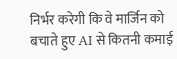निर्भर करेगी कि वे मार्जिन को बचाते हुए AI से कितनी कमाई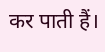कर पाती हैं।